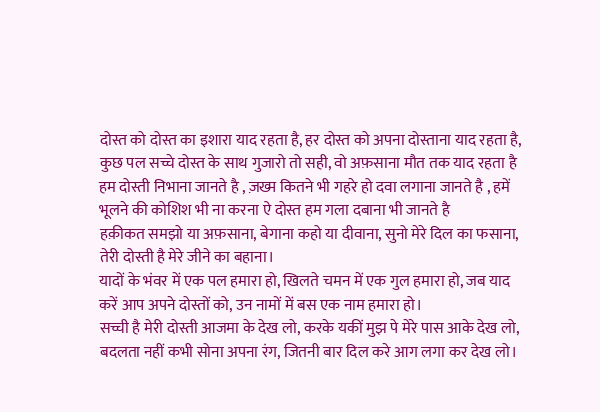दोस्त को दोस्त का इशारा याद रहता है, हर दोस्त को अपना दोस्ताना याद रहता है, कुछ पल सच्चे दोस्त के साथ गुजारो तो सही, वो अफ़साना मौत तक याद रहता है
हम दोस्ती निभाना जानते है , ज़ख्म कितने भी गहरे हो दवा लगाना जानते है , हमें भूलने की कोशिश भी ना करना ऐ दोस्त हम गला दबाना भी जानते है
हक़ीकत समझो या अफ़साना, बेगाना कहो या दीवाना, सुनो मेरे दिल का फसाना, तेरी दोस्ती है मेरे जीने का बहाना।
यादों के भंवर में एक पल हमारा हो, खिलते चमन में एक गुल हमारा हो, जब याद करें आप अपने दोस्तों को, उन नामों में बस एक नाम हमारा हो।
सच्ची है मेरी दोस्ती आजमा के देख लो, करके यकीं मुझ पे मेरे पास आके देख लो, बदलता नहीं कभी सोना अपना रंग, जितनी बार दिल करे आग लगा कर देख लो।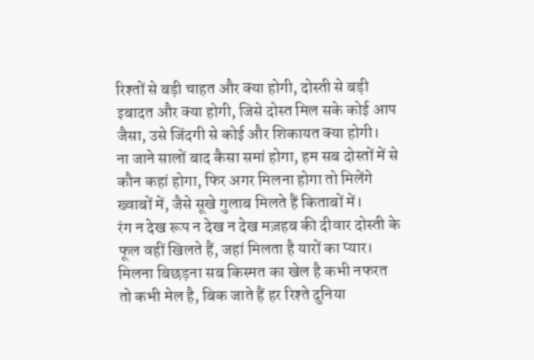रिश्तों से बड़ी चाहत और क्या होगी, दोस्ती से बड़ी इबादत और क्या होगी, जिसे दोस्त मिल सके कोई आप जैसा, उसे जिंदगी से कोई और शिकायत क्या होगी।
ना जाने सालों बाद कैसा समां होगा, हम सब दोस्तों में से कौन कहां होगा, फिर अगर मिलना होगा तो मिलेंगे ख्वाबों में, जैसे सूखे गुलाब मिलते हैं किताबों में।
रंग न देख रूप न देख न देख मज़हब की दीवार दोस्ती के फूल वहीं खिलते हैं, जहां मिलता है यारों का प्यार।
मिलना बिछड़ना सब किस्मत का खेल है कभी नफरत तो कभी मेल है, बिक जाते हैं हर रिश्ते दुनिया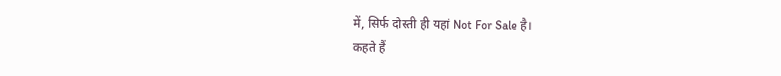में, सिर्फ दोस्ती ही यहां Not For Sale है।
कहते हैं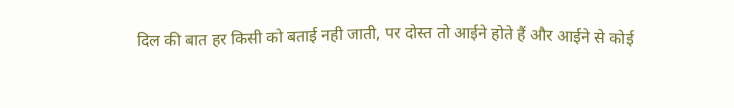दिल की बात हर किसी को बताई नही जाती, पर दोस्त तो आईने होते हैं और आईने से कोई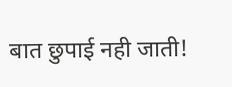बात छुपाई नही जाती!